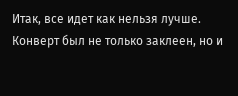Итак, все идет как нельзя лучше.
Конверт был не только заклеен, но и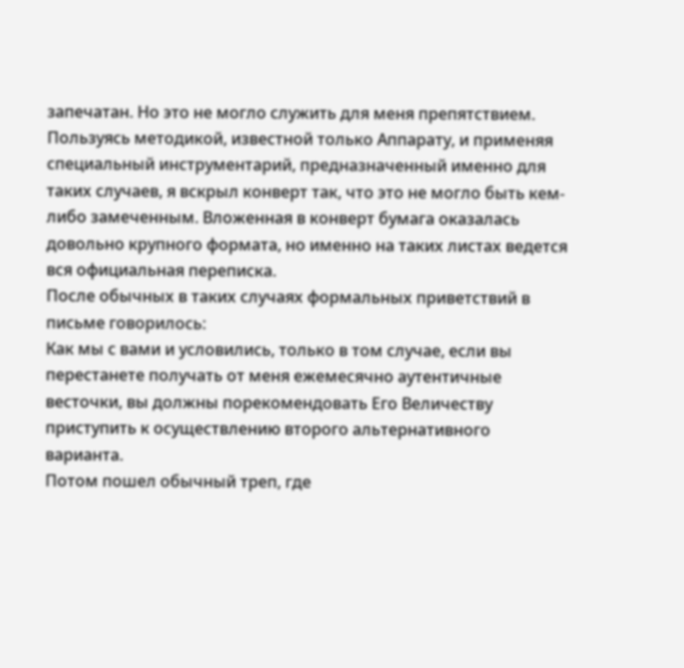запечатан. Но это не могло служить для меня препятствием. Пользуясь методикой, известной только Аппарату, и применяя специальный инструментарий, предназначенный именно для таких случаев, я вскрыл конверт так, что это не могло быть кем-либо замеченным. Вложенная в конверт бумага оказалась довольно крупного формата, но именно на таких листах ведется вся официальная переписка.
После обычных в таких случаях формальных приветствий в письме говорилось:
Как мы с вами и условились, только в том случае, если вы перестанете получать от меня ежемесячно аутентичные весточки, вы должны порекомендовать Его Величеству приступить к осуществлению второго альтернативного варианта.
Потом пошел обычный треп, где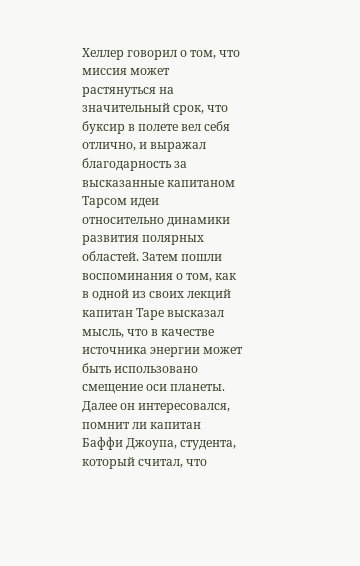Хеллер говорил о том, что миссия может растянуться на значительный срок, что буксир в полете вел себя отлично, и выражал благодарность за высказанные капитаном Тарсом идеи относительно динамики развития полярных областей. Затем пошли воспоминания о том, как в одной из своих лекций капитан Таре высказал мысль, что в качестве источника энергии может быть использовано смещение оси планеты. Далее он интересовался, помнит ли капитан Баффи Джоупа, студента, который считал, что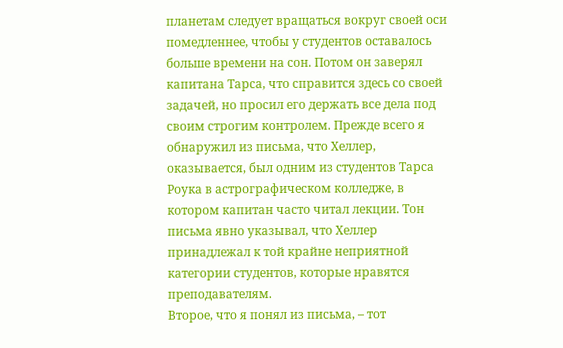планетам следует вращаться вокруг своей оси помедленнее, чтобы у студентов оставалось больше времени на сон. Потом он заверял капитана Тарса, что справится здесь со своей задачей, но просил его держать все дела под своим строгим контролем. Прежде всего я обнаружил из письма, что Хеллер, оказывается, был одним из студентов Тарса Роука в астрографическом колледже, в котором капитан часто читал лекции. Тон письма явно указывал, что Хеллер принадлежал к той крайне неприятной категории студентов, которые нравятся преподавателям.
Второе, что я понял из письма, – тот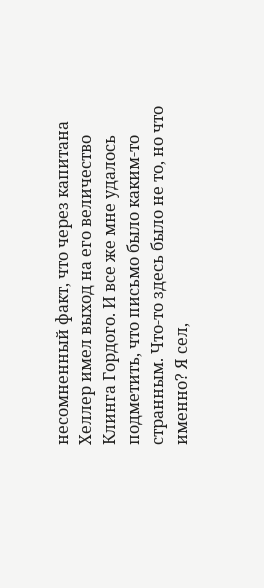несомненный факт, что через капитана Хеллер имел выход на его величество Клинга Гордого. И все же мне удалось подметить, что письмо было каким-то странным. Что-то здесь было не то, но что именно? Я сел,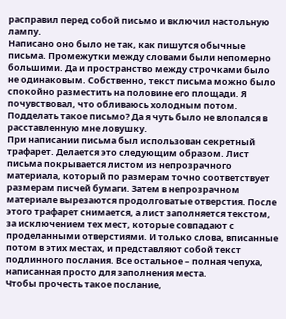расправил перед собой письмо и включил настольную лампу.
Написано оно было не так, как пишутся обычные письма. Промежутки между словами были непомерно большими. Да и пространство между строчками было не одинаковым. Собственно, текст письма можно было спокойно разместить на половине его площади. Я почувствовал, что обливаюсь холодным потом. Подделать такое письмо? Да я чуть было не влопался в расставленную мне ловушку.
При написании письма был использован секретный трафарет. Делается это следующим образом. Лист письма покрывается листом из непрозрачного материала, который по размерам точно соответствует размерам писчей бумаги. Затем в непрозрачном материале вырезаются продолговатые отверстия. После этого трафарет снимается, а лист заполняется текстом, за исключением тех мест, которые совпадают с проделанными отверстиями. И только слова, вписанные потом в этих местах, и представляют собой текст подлинного послания. Все остальное – полная чепуха, написанная просто для заполнения места.
Чтобы прочесть такое послание,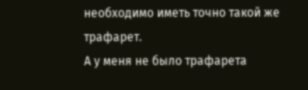необходимо иметь точно такой же трафарет.
А у меня не было трафарета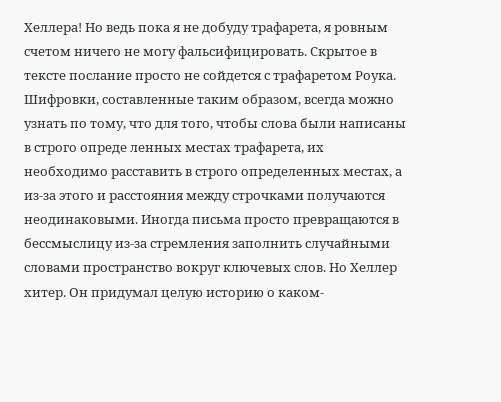Хеллера! Но ведь пока я не добуду трафарета, я ровным счетом ничего не могу фальсифицировать. Скрытое в тексте послание просто не сойдется с трафаретом Роука. Шифровки, составленные таким образом, всегда можно узнать по тому, что для того, чтобы слова были написаны в строго опреде ленных местах трафарета, их необходимо расставить в строго определенных местах, а из-за этого и расстояния между строчками получаются неодинаковыми. Иногда письма просто превращаются в бессмыслицу из-за стремления заполнить случайными словами пространство вокруг ключевых слов. Но Хеллер хитер. Он придумал целую историю о каком-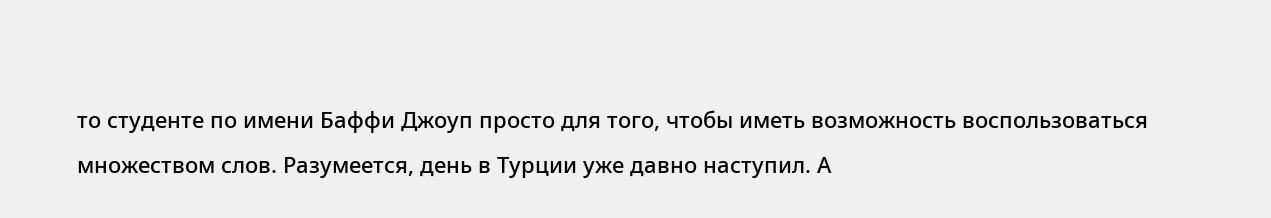то студенте по имени Баффи Джоуп просто для того, чтобы иметь возможность воспользоваться множеством слов. Разумеется, день в Турции уже давно наступил. А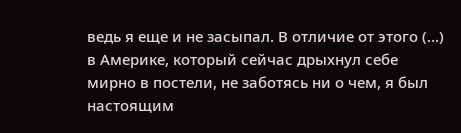ведь я еще и не засыпал. В отличие от этого (…) в Америке, который сейчас дрыхнул себе мирно в постели, не заботясь ни о чем, я был настоящим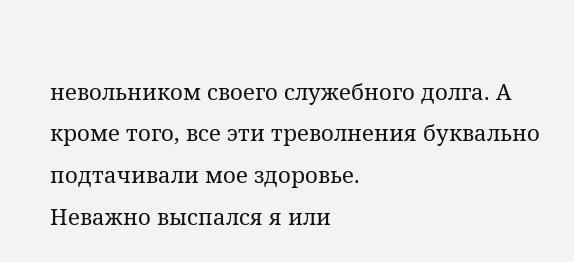невольником своего служебного долга. А кроме того, все эти треволнения буквально подтачивали мое здоровье.
Неважно выспался я или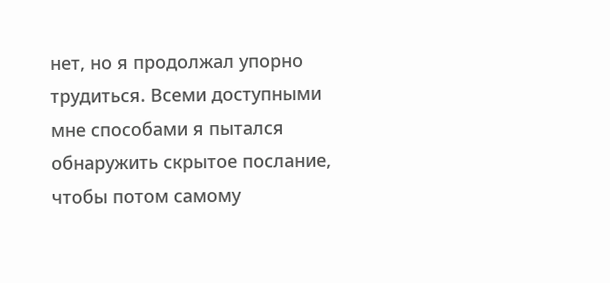нет, но я продолжал упорно трудиться. Всеми доступными мне способами я пытался обнаружить скрытое послание, чтобы потом самому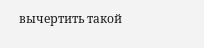вычертить такой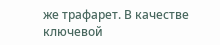же трафарет. В качестве ключевой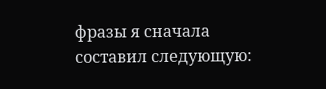фразы я сначала составил следующую: